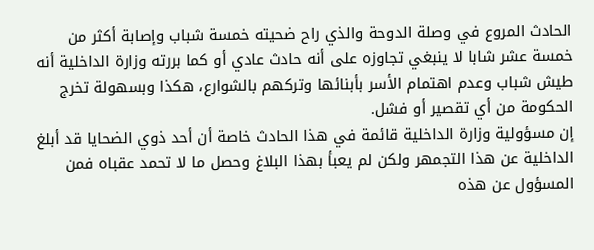الحادث المروع في وصلة الدوحة والذي راح ضحيته خمسة شباب وإصابة أكثر من خمسة عشر شابا لا ينبغي تجاوزه على أنه حادث عادي أو كما بررته وزارة الداخلية أنه طيش شباب وعدم اهتمام الأسر بأبنائها وتركهم بالشوارع، هكذا وبسهولة تخرج الحكومة من أي تقصير أو فشل.
إن مسؤولية وزارة الداخلية قائمة في هذا الحادث خاصة أن أحد ذوي الضحايا قد أبلغ الداخلية عن هذا التجمهر ولكن لم يعبأ بهذا البلاغ وحصل ما لا تحمد عقباه فمن المسؤول عن هذه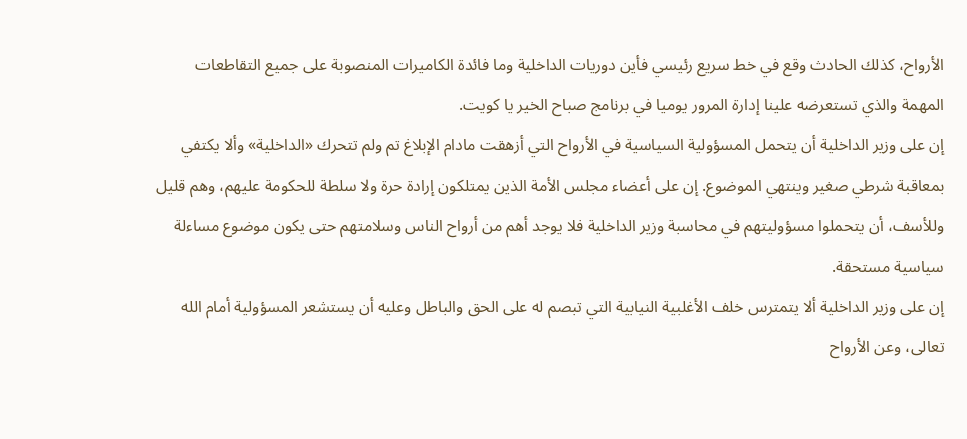الأرواح، كذلك الحادث وقع في خط سريع رئيسي فأين دوريات الداخلية وما فائدة الكاميرات المنصوبة على جميع التقاطعات المهمة والذي تستعرضه علينا إدارة المرور يوميا في برنامج صباح الخير يا كويت.
إن على وزير الداخلية أن يتحمل المسؤولية السياسية في الأرواح التي أزهقت مادام الإبلاغ تم ولم تتحرك «الداخلية» وألا يكتفي بمعاقبة شرطي صغير وينتهي الموضوع. إن على أعضاء مجلس الأمة الذين يمتلكون إرادة حرة ولا سلطة للحكومة عليهم، وهم قليل وللأسف، أن يتحملوا مسؤوليتهم في محاسبة وزير الداخلية فلا يوجد أهم من أرواح الناس وسلامتهم حتى يكون موضوع مساءلة سياسية مستحقة.
إن على وزير الداخلية ألا يتمترس خلف الأغلبية النيابية التي تبصم له على الحق والباطل وعليه أن يستشعر المسؤولية أمام الله تعالى، وعن الأرواح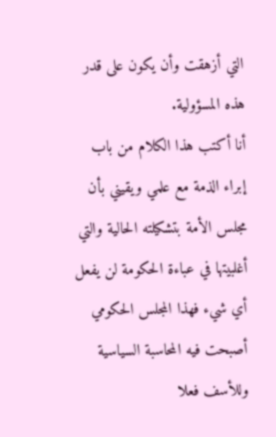التي أزهقت وأن يكون على قدر هذه المسؤولية.
أنا أكتب هذا الكلام من باب إبراء الذمة مع علمي ويقيني بأن مجلس الأمة بتشكيلته الحالية والتي أغلبيتها في عباءة الحكومة لن يفعل أي شيء فهذا المجلس الحكومي أصبحت فيه المحاسبة السياسية وللأسف فعلا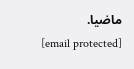ماضيا.
[email protected]